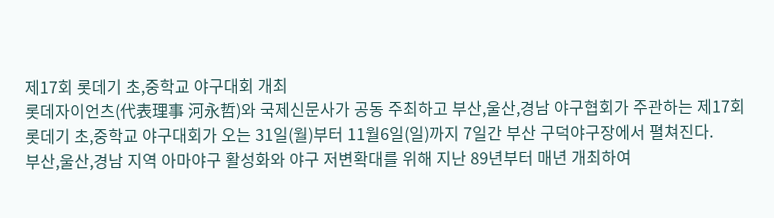제17회 롯데기 초,중학교 야구대회 개최
롯데자이언츠(代表理事 河永哲)와 국제신문사가 공동 주최하고 부산,울산,경남 야구협회가 주관하는 제17회 롯데기 초,중학교 야구대회가 오는 31일(월)부터 11월6일(일)까지 7일간 부산 구덕야구장에서 펼쳐진다.
부산,울산,경남 지역 아마야구 활성화와 야구 저변확대를 위해 지난 89년부터 매년 개최하여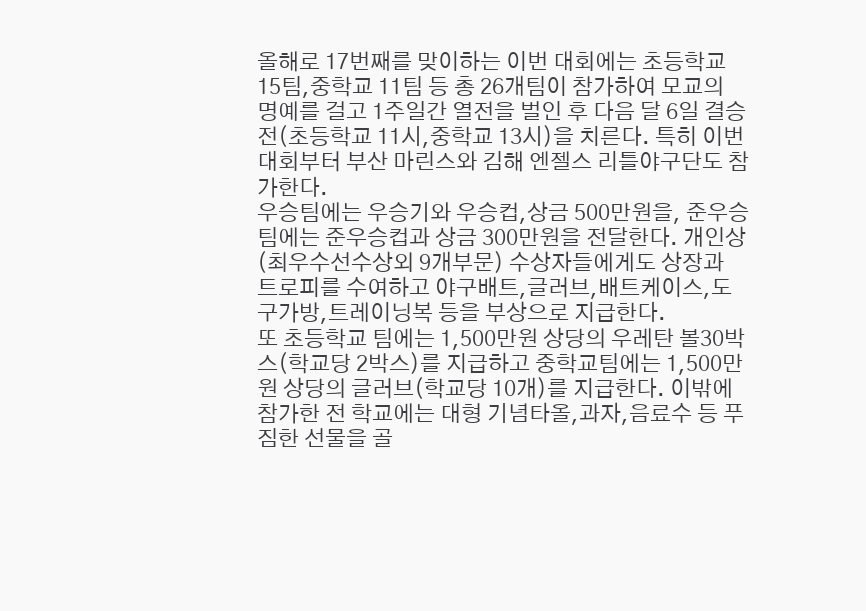올해로 17번째를 맞이하는 이번 대회에는 초등학교 15팀,중학교 11팀 등 총 26개팀이 참가하여 모교의 명예를 걸고 1주일간 열전을 벌인 후 다음 달 6일 결승전(초등학교 11시,중학교 13시)을 치른다. 특히 이번 대회부터 부산 마린스와 김해 엔젤스 리틀야구단도 참가한다.
우승팀에는 우승기와 우승컵,상금 500만원을, 준우승팀에는 준우승컵과 상금 300만원을 전달한다. 개인상(최우수선수상외 9개부문) 수상자들에게도 상장과 트로피를 수여하고 야구배트,글러브,배트케이스,도구가방,트레이닝복 등을 부상으로 지급한다.
또 초등학교 팀에는 1,500만원 상당의 우레탄 볼30박스(학교당 2박스)를 지급하고 중학교팀에는 1,500만원 상당의 글러브(학교당 10개)를 지급한다. 이밖에 참가한 전 학교에는 대형 기념타올,과자,음료수 등 푸짐한 선물을 골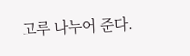고루 나누어 준다.